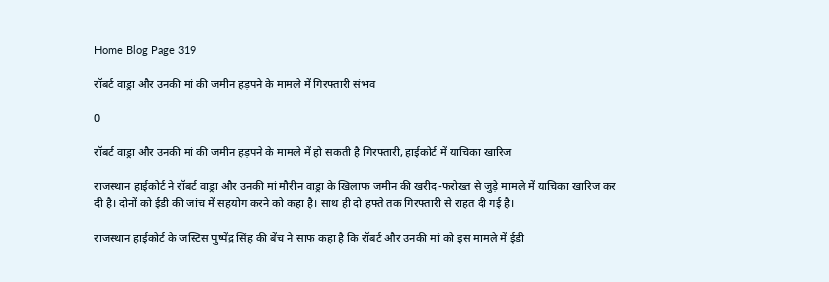Home Blog Page 319

रॉबर्ट वाड्रा और उनकी मां की जमीन हड़पने के मामले में गिरफ्तारी संभव

0

रॉबर्ट वाड्रा और उनकी मां की जमीन हड़पने के मामले में हो सकती है गिरफ्तारी, हाईकोर्ट में याचिका खारिज

राजस्थान हाईकोर्ट ने रॉबर्ट वाड्रा और उनकी मां मौरीन वाड्रा के खिलाफ जमीन की खरीद-फरोख्त से जुड़े मामले में याचिका खारिज कर दी है। दोनों को ईडी की जांच में सहयोग करने को कहा है। साथ ही दो हफ्ते तक गिरफ्तारी से राहत दी गई है।

राजस्थान हाईकोर्ट के जस्टिस पुष्पेंद्र सिंह की बेंच ने साफ कहा है कि रॉबर्ट और उनकी मां को इस मामले में ईडी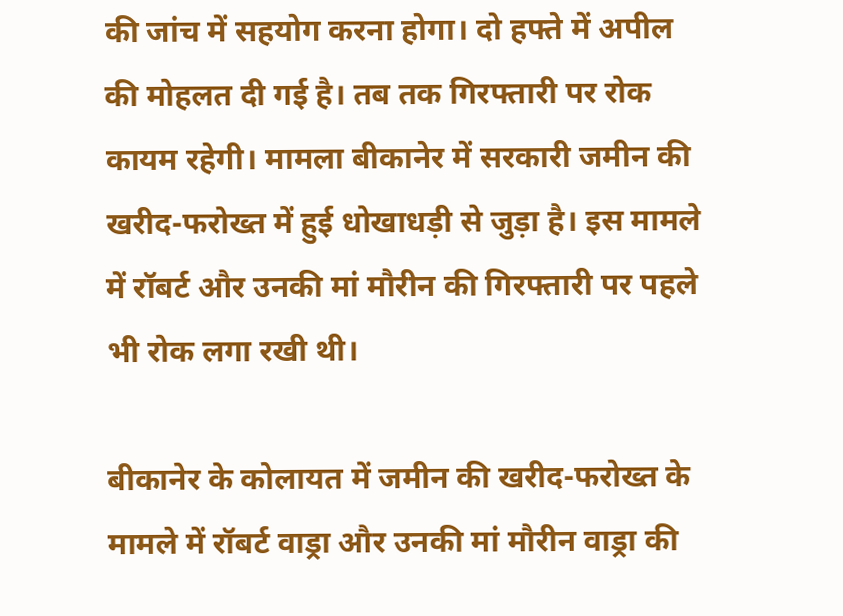की जांच में सहयोग करना होगा। दो हफ्ते में अपील की मोहलत दी गई है। तब तक गिरफ्तारी पर रोक कायम रहेगी। मामला बीकानेर में सरकारी जमीन की खरीद-फरोख्त में हुई धोखाधड़ी से जुड़ा है। इस मामले में रॉबर्ट और उनकी मां मौरीन की गिरफ्तारी पर पहले भी रोक लगा रखी थी।

बीकानेर के कोलायत में जमीन की खरीद-फरोख्त के मामले में रॉबर्ट वाड्रा और उनकी मां मौरीन वाड्रा की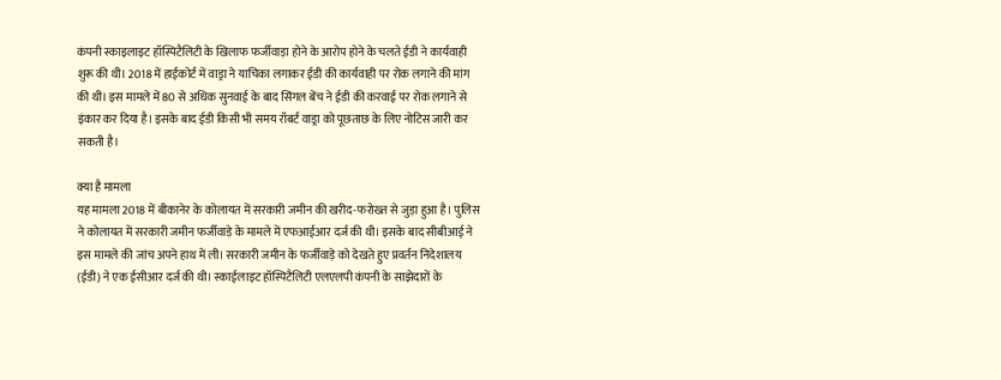कंपनी स्काइलाइट हॉस्पिटैलिटी के खिलाफ फर्जीवाड़ा होने के आरोप होने के चलते ईडी ने कार्यवाही शुरू की थी। 2018 में हाईकोर्ट में वाड्रा ने याचिका लगाकर ईडी की कार्यवाही पर रोक लगाने की मांग की थी। इस मामले में 80 से अधिक सुनवाई के बाद सिंगल बेंच ने ईडी की करवाई पर रोक लगाने से इंकार कर दिया है। इसके बाद ईडी किसी भी समय रॉबर्ट वाड्रा को पूछताछ के लिए नोटिस जारी कर सकती है।

क्या है मामला
यह मामला 2018 में बीकानेर के कोलायत में सरकारी जमीन की खरीद-फरोख्त से जुड़ा हुआ है। पुलिस ने कोलायत में सरकारी जमीन फर्जीवाड़े के मामले में एफआईआर दर्ज की थी। इसके बाद सीबीआई ने इस मामले की जांच अपने हाथ में ली। सरकारी जमीन के फर्जीवाड़े को देखते हुए प्रवर्तन निदेशालय (ईडी) ने एक ईसीआर दर्ज की थी। स्काईलाइट हॉस्पिटैलिटी एलएलपी कंपनी के साझेदारों के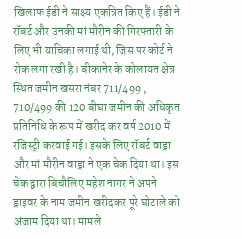खिलाफ ईडी ने साक्ष्य एकत्रित किए हैं। ईडी ने रॉबर्ट और उनकी मां मौरीन की गिरफ्तारी के लिए भी याचिका लगाई थी, जिस पर कोर्ट ने रोक लगा रखी है। बीकानेर के कोलायत क्षेत्र स्थित जमीन खसरा नंबर 711/499 , 710/499 की 120 बीघा जमीन की अधिकृत प्रतिनिधि के रूप में खरीद कर वर्ष 2010 में रजिस्ट्री करवाई गई। इसके लिए रॉबर्ट वाड्रा और मां मौरीन वाड्रा ने एक चेक दिया था। इस चेक द्वारा बिचौलिए महेश नागर ने अपने ड्राइवर के नाम जमीन खरीदकर पूरे घोटाले को अंजाम दिया था। मामले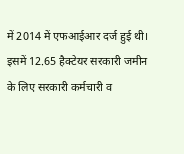में 2014 में एफआईआर दर्ज हुई थी। इसमें 12.65 हैक्टेयर सरकारी जमीन के लिए सरकारी कर्मचारी व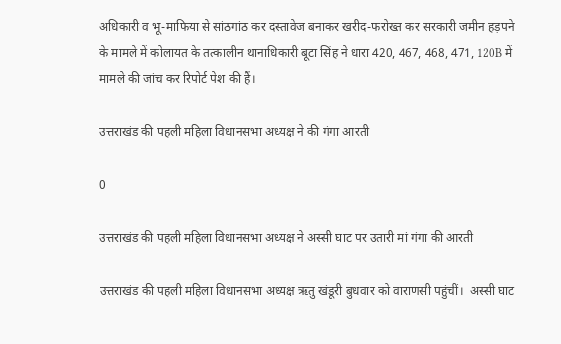अधिकारी व भू-माफिया से सांठगांठ कर दस्तावेज बनाकर खरीद-फरोख्त कर सरकारी जमीन हड़पने के मामले में कोलायत के तत्कालीन थानाधिकारी बूटा सिंह ने धारा 420, 467, 468, 471, 120B में मामले की जांच कर रिपोर्ट पेश की हैं।

उत्तराखंड की पहली महिला विधानसभा अध्यक्ष ने की गंगा आरती

0

उत्तराखंड की पहली महिला विधानसभा अध्यक्ष ने अस्सी घाट पर उतारी मां गंगा की आरती

उत्तराखंड की पहली महिला विधानसभा अध्यक्ष ऋतु खंडूरी बुधवार को वाराणसी पहुंचीं।  अस्सी घाट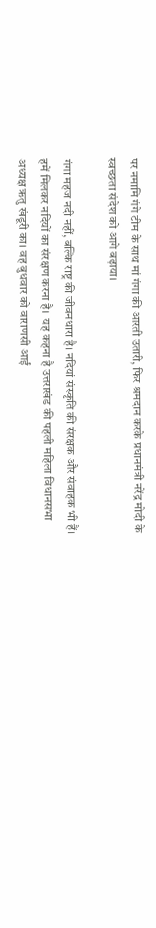पर नमामि गंगे टीम के साथ मां गंगा की आरती उतारी, फिर श्रमदान करके प्रधानमंत्री नरेंद्र मोदी के स्वच्छता संदेश को आगे बढ़ाया।

गंगा महज नदी नहीं, बल्कि राष्ट्र की जीवनधारा है। नदियां संस्कृति की संरक्षक और संवाहक भी हैं। हमें मिलकर नदियों का संरक्षण करना है।  यह कहना है उत्तराखंड की पहली महिला विधानसभा अध्यक्ष ऋतु खंडूरी का। वह बुधवार को वाराणसी आईं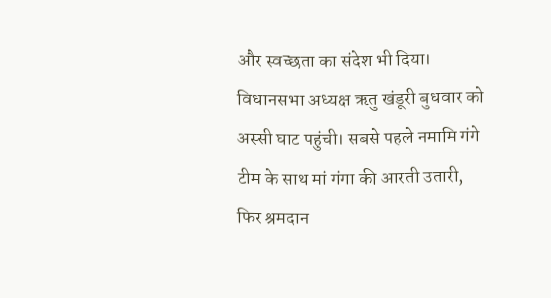और स्वच्छता का संदेश भी दिया। विधानसभा अध्यक्ष ऋतु खंडूरी बुधवार को अस्सी घाट पहुंची। सबसे पहले नमामि गंगे टीम के साथ मां गंगा की आरती उतारी, फिर श्रमदान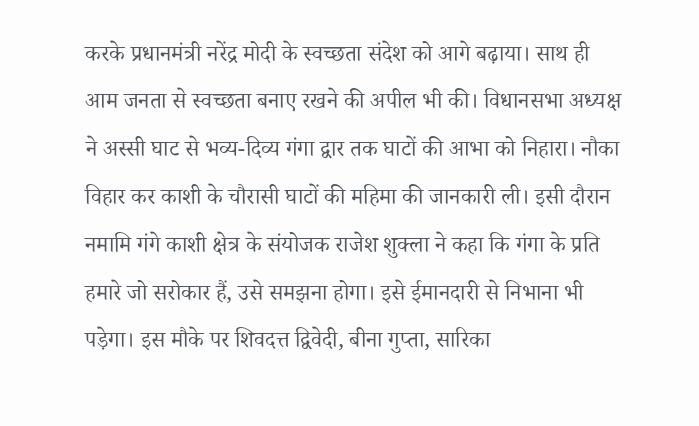करके प्रधानमंत्री नरेंद्र मोदी के स्वच्छता संदेश को आगे बढ़ाया। साथ ही आम जनता से स्वच्छता बनाए रखने की अपील भी की। विधानसभा अध्यक्ष ने अस्सी घाट से भव्य-दिव्य गंगा द्वार तक घाटों की आभा को निहारा। नौका विहार कर काशी के चौरासी घाटों की महिमा की जानकारी ली। इसी दौरान नमामि गंगे काशी क्षेत्र के संयोजक राजेश शुक्ला ने कहा कि गंगा के प्रति हमारे जो सरोकार हैं, उसे समझना होगा। इसे ईमानदारी से निभाना भी पड़ेगा। इस मौके पर शिवदत्त द्विवेदी, बीना गुप्ता, सारिका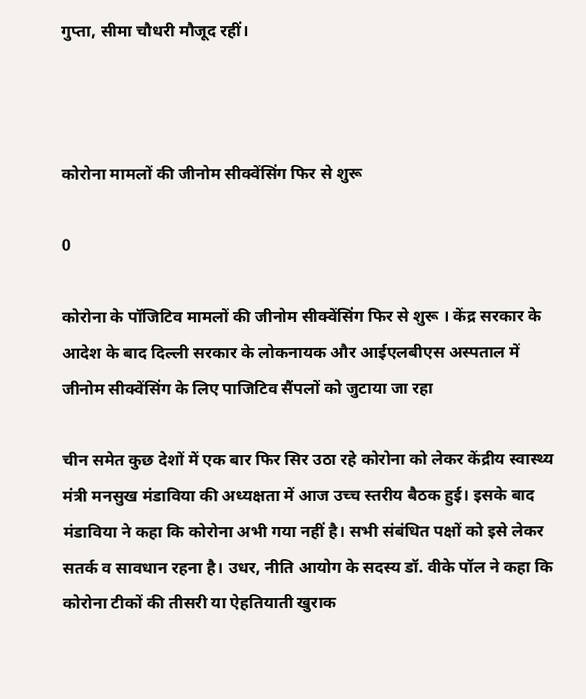गुप्ता, सीमा चौधरी मौजूद रहीं।



कोरोना मामलों की जीनोम सीक्वेंसिंग फिर से शुरू

0

कोरोना के पॉजिटिव मामलों की जीनोम सीक्वेंसिंग फिर से शुरू । केंद्र सरकार के आदेश के बाद दिल्ली सरकार के लोकनायक और आईएलबीएस अस्पताल में जीनोम सीक्वेंसिंग के लिए पाजिटिव सैंपलों को जुटाया जा रहा

चीन समेत कुछ देशों में एक बार फिर सिर उठा रहे कोरोना को लेकर केंद्रीय स्वास्थ्य मंत्री मनसुख मंडाविया की अध्यक्षता में आज उच्च स्तरीय बैठक हुई। इसके बाद मंडाविया ने कहा कि कोरोना अभी गया नहीं है। सभी संबंधित पक्षों को इसे लेकर सतर्क व सावधान रहना है। उधर, नीति आयोग के सदस्य डॉ. वीके पॉल ने कहा कि कोरोना टीकों की तीसरी या ऐहतियाती खुराक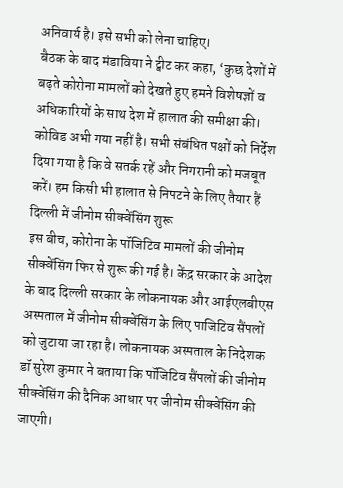अनिवार्य है। इसे सभी को लेना चाहिए।
बैठक के बाद मंडाविया ने ट्वीट कर कहा, ‘कुछ देशों में बढ़ते कोरोना मामलों को देखते हुए हमने विशेषज्ञों व अधिकारियों के साथ देश में हालात की समीक्षा की। कोविड अभी गया नहीं है। सभी संबंधित पक्षों को निर्देश दिया गया है कि वे सतर्क रहें और निगरानी को मजबूत करें। हम किसी भी हालात से निपटने के लिए तैयार हैं
दिल्ली में जीनोम सीक्वेंसिंग शुरू
इस बीच, कोरोना के पॉजिटिव मामलों की जीनोम सीक्वेंसिंग फिर से शुरू की गई है। केंद्र सरकार के आदेश के बाद दिल्ली सरकार के लोकनायक और आईएलबीएस अस्पताल में जीनोम सीक्वेंसिंग के लिए पाजिटिव सैंपलों को जुटाया जा रहा है। लोकनायक अस्पताल के निदेशक डॉ सुरेश कुमार ने बताया कि पॉजिटिव सैंपलों की जीनोम सीक्वेंसिंग की दैनिक आधार पर जीनोम सीक्वेंसिंग की जाएगी।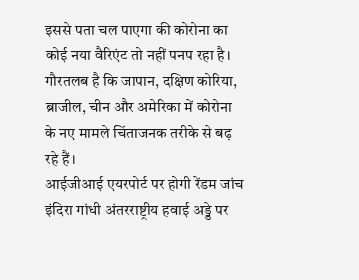इससे पता चल पाएगा की कोरोना का कोई नया वैरिएंट तो नहीं पनप रहा है। गौरतलब है कि जापान, दक्षिण कोरिया, ब्राजील, चीन और अमेरिका में कोरोना के नए मामले चिंताजनक तरीके से बढ़ रहे हैं।
आईजीआई एयरपोर्ट पर होगी रेंडम जांच
इंदिरा गांधी अंतरराष्ट्रीय हवाई अड्डे पर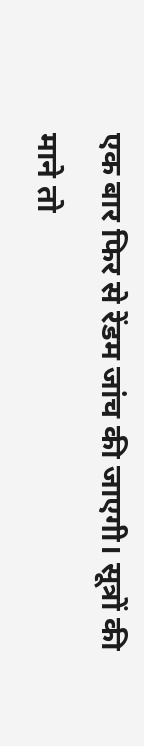एक बार फिर से रेंडम जांच की जाएगी। सूत्रों की माने तो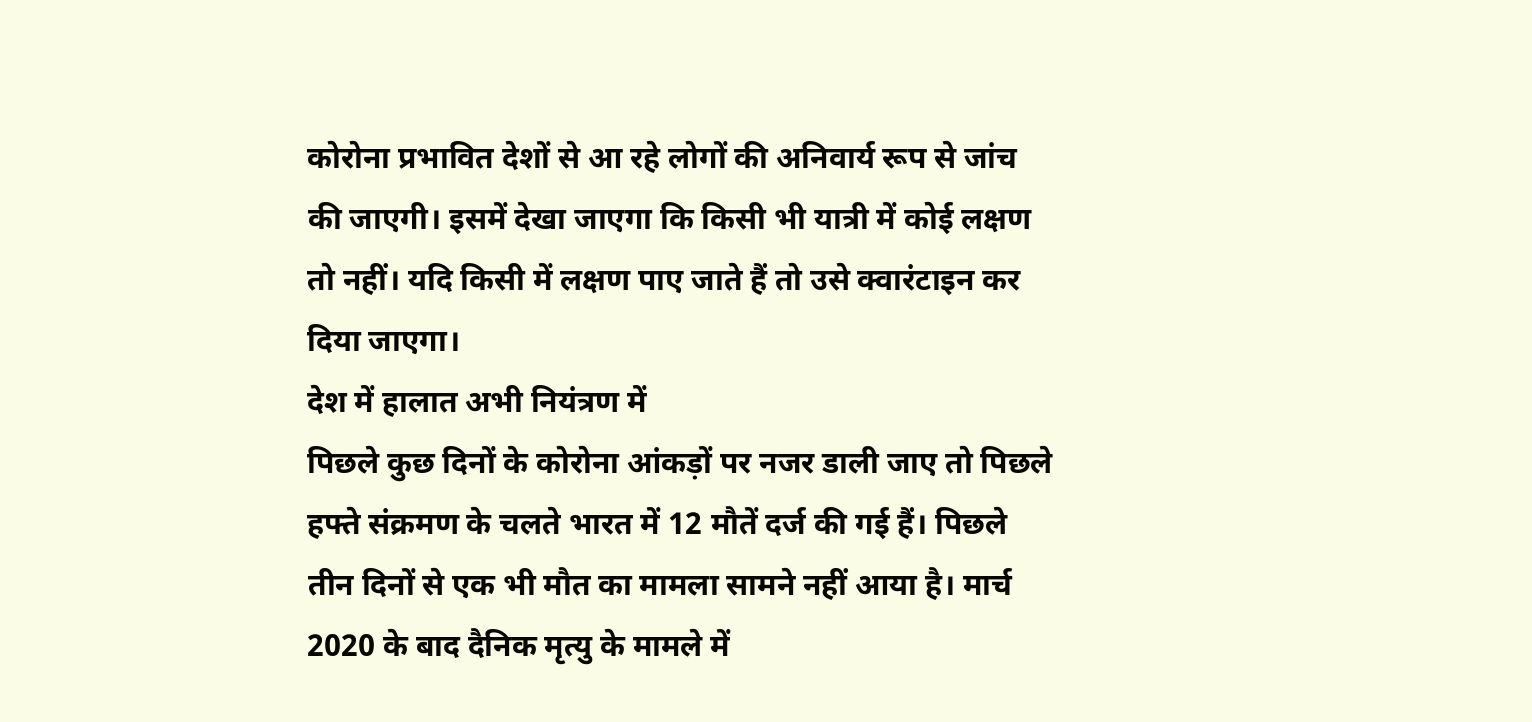कोरोना प्रभावित देशों से आ रहे लोगों की अनिवार्य रूप से जांच की जाएगी। इसमें देखा जाएगा कि किसी भी यात्री में कोई लक्षण तो नहीं। यदि किसी में लक्षण पाए जाते हैं तो उसे क्वारंटाइन कर दिया जाएगा।
देश में हालात अभी नियंत्रण में
पिछले कुछ दिनों के कोरोना आंकड़ों पर नजर डाली जाए तो पिछले हफ्ते संक्रमण के चलते भारत में 12 मौतें दर्ज की गई हैं। पिछले तीन दिनों से एक भी मौत का मामला सामने नहीं आया है। मार्च 2020 के बाद दैनिक मृत्यु के मामले में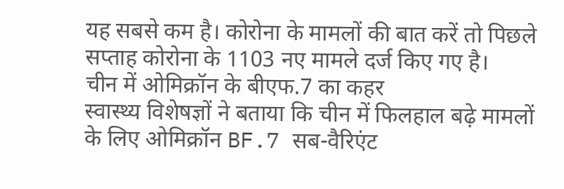यह सबसे कम है। कोरोना के मामलों की बात करें तो पिछले सप्ताह कोरोना के 1103 नए मामले दर्ज किए गए है।
चीन में ओमिक्रॉन के बीएफ.7 का कहर
स्वास्थ्य विशेषज्ञों ने बताया कि चीन में फिलहाल बढ़े मामलों के लिए ओमिक्रॉन BF.7 सब-वैरिएंट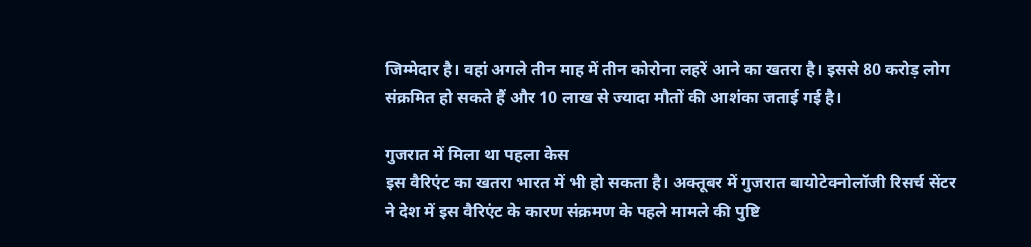जिम्मेदार है। वहां अगले तीन माह में तीन कोरोना लहरें आने का खतरा है। इससे 80 करोड़ लोग संक्रमित हो सकते हैं और 10 लाख से ज्यादा मौतों की आशंका जताई गई है।

गुजरात में मिला था पहला केस
इस वैरिएंट का खतरा भारत में भी हो सकता है। अक्तूबर में गुजरात बायोटेक्नोलॉजी रिसर्च सेंटर ने देश में इस वैरिएंट के कारण संक्रमण के पहले मामले की पुष्टि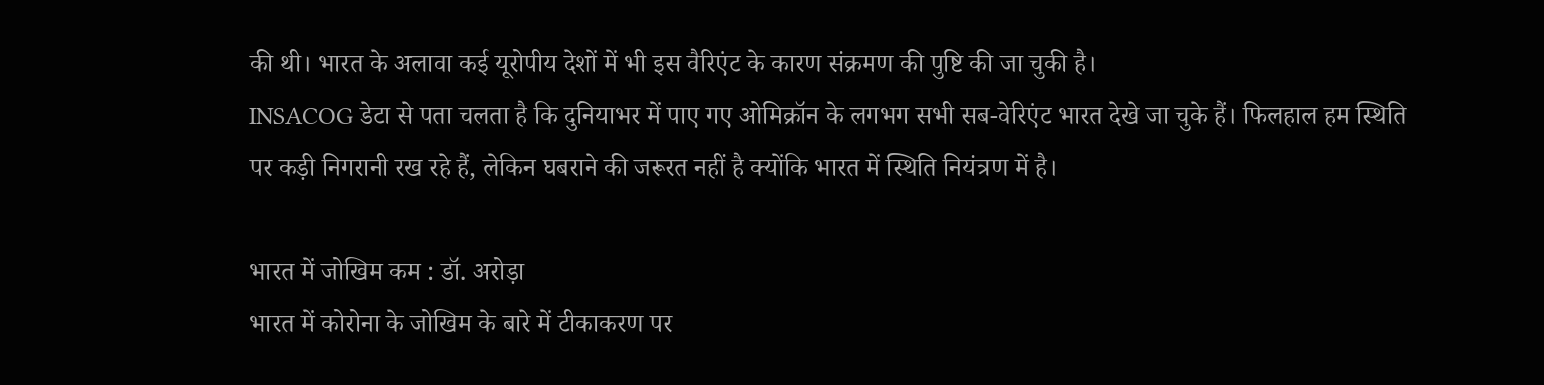की थी। भारत के अलावा कई यूरोपीय देशों में भी इस वैरिएंट के कारण संक्रमण की पुष्टि की जा चुकी है।
INSACOG डेटा से पता चलता है कि दुनियाभर में पाए गए ओमिक्रॉन के लगभग सभी सब-वेरिएंट भारत देखे जा चुके हैं। फिलहाल हम स्थिति पर कड़ी निगरानी रख रहे हैं, लेकिन घबराने की जरूरत नहीं है क्योंकि भारत में स्थिति नियंत्रण में है।

भारत में जोखिम कम : डॉ. अरोड़ा
भारत में कोरोना के जोखिम के बारे में टीकाकरण पर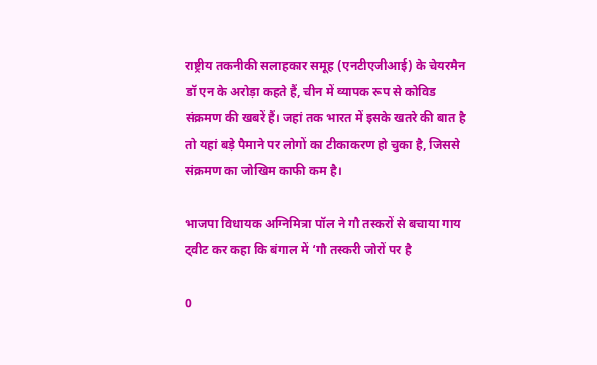राष्ट्रीय तकनीकी सलाहकार समूह (एनटीएजीआई) के चेयरमैन डॉ एन के अरोड़ा कहते हैं, चीन में व्यापक रूप से कोविड संक्रमण की खबरें हैं। जहां तक भारत में इसके खतरे की बात है तो यहां बड़े पैमाने पर लोगों का टीकाकरण हो चुका है, जिससे संक्रमण का जोखिम काफी कम है।

भाजपा विधायक अग्निमित्रा पॉल ने गौ तस्करों से बचाया गाय ट्वीट कर कहा कि बंगाल में ‘गौ तस्करी जोरों पर है

0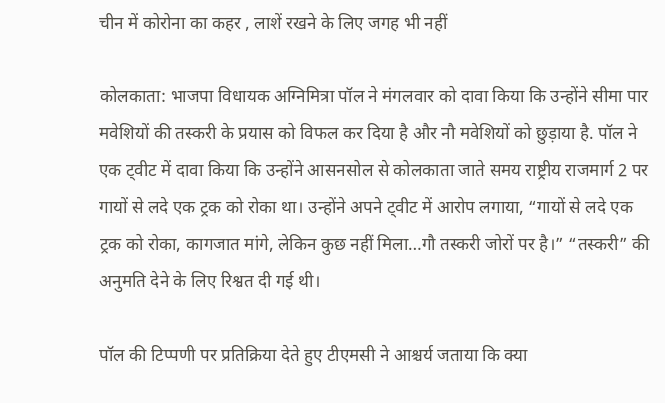चीन में कोरोना का कहर , लाशें रखने के लिए जगह भी नहीं

कोलकाता: भाजपा विधायक अग्निमित्रा पॉल ने मंगलवार को दावा किया कि उन्होंने सीमा पार मवेशियों की तस्करी के प्रयास को विफल कर दिया है और नौ मवेशियों को छुड़ाया है. पॉल ने एक ट्वीट में दावा किया कि उन्होंने आसनसोल से कोलकाता जाते समय राष्ट्रीय राजमार्ग 2 पर गायों से लदे एक ट्रक को रोका था। उन्होंने अपने ट्वीट में आरोप लगाया, “गायों से लदे एक ट्रक को रोका, कागजात मांगे, लेकिन कुछ नहीं मिला…गौ तस्करी जोरों पर है।” “तस्करी” की अनुमति देने के लिए रिश्वत दी गई थी।

पॉल की टिप्पणी पर प्रतिक्रिया देते हुए टीएमसी ने आश्चर्य जताया कि क्या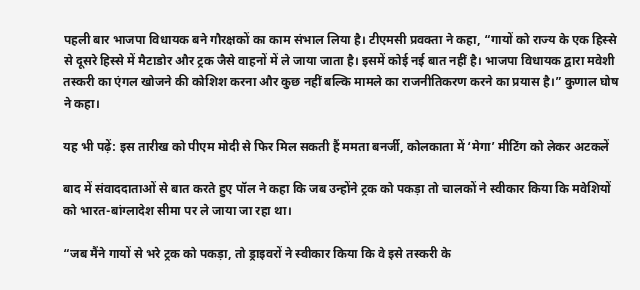पहली बार भाजपा विधायक बने गौरक्षकों का काम संभाल लिया है। टीएमसी प्रवक्ता ने कहा, “गायों को राज्य के एक हिस्से से दूसरे हिस्से में मैटाडोर और ट्रक जैसे वाहनों में ले जाया जाता है। इसमें कोई नई बात नहीं है। भाजपा विधायक द्वारा मवेशी तस्करी का एंगल खोजने की कोशिश करना और कुछ नहीं बल्कि मामले का राजनीतिकरण करने का प्रयास है।” कुणाल घोष ने कहा।

यह भी पढ़ें: इस तारीख को पीएम मोदी से फिर मिल सकती हैं ममता बनर्जी, कोलकाता में ‘मेगा’ मीटिंग को लेकर अटकलें

बाद में संवाददाताओं से बात करते हुए पॉल ने कहा कि जब उन्होंने ट्रक को पकड़ा तो चालकों ने स्वीकार किया कि मवेशियों को भारत-बांग्लादेश सीमा पर ले जाया जा रहा था।

“जब मैंने गायों से भरे ट्रक को पकड़ा, तो ड्राइवरों ने स्वीकार किया कि वे इसे तस्करी के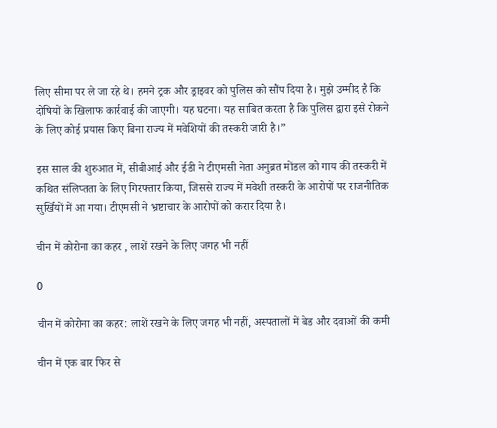लिए सीमा पर ले जा रहे थे। हमने ट्रक और ड्राइवर को पुलिस को सौंप दिया है। मुझे उम्मीद है कि दोषियों के खिलाफ कार्रवाई की जाएगी। यह घटना। यह साबित करता है कि पुलिस द्वारा इसे रोकने के लिए कोई प्रयास किए बिना राज्य में मवेशियों की तस्करी जारी है।”

इस साल की शुरुआत में, सीबीआई और ईडी ने टीएमसी नेता अनुब्रत मोंडल को गाय की तस्करी में कथित संलिप्तता के लिए गिरफ्तार किया, जिससे राज्य में मवेशी तस्करी के आरोपों पर राजनीतिक सुर्खियों में आ गया। टीएमसी ने भ्रष्टाचार के आरोपों को करार दिया है।

चीन में कोरोना का कहर , लाशें रखने के लिए जगह भी नहीं

0

चीन में कोरोना का कहर: लाशें रखने के लिए जगह भी नहीं, अस्पतालों में बेड और दवाओं की कमी

चीन में एक बार फिर से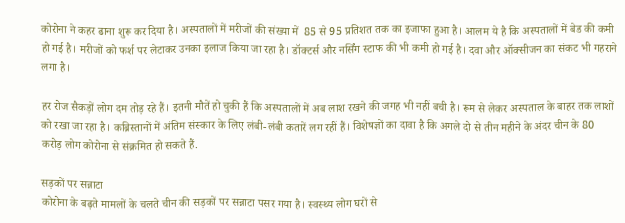कोरोना ने कहर ढाना शुरू कर दिया है। अस्पतालों में मरीजों की संख्या में  85 से 95 प्रतिशत तक का इजाफा हुआ है। आलम ये है कि अस्पतालों में बेड की कमी हो गई है। मरीजों को फर्श पर लेटाकर उनका इलाज किया जा रहा है। डॉक्टर्स और नर्सिंग स्टाफ की भी कमी हो गई है। दवा और ऑक्सीजन का संकट भी गहराने लगा है।

हर रोज सैकड़ों लोग दम तोड़ रहे हैं। इतनी मौतें हो चुकी हैं कि अस्पतालों में अब लाश रखने की जगह भी नहीं बची है। रूम से लेकर अस्पताल के बाहर तक लाशों को रखा जा रहा है। कब्रिस्तानों में अंतिम संस्कार के लिए लंबी-लंबी कतारें लग रहीं हैं। विशेषज्ञों का दावा है कि अगले दो से तीन महीने के अंदर चीन के 80 करोड़ लोग कोरोना से संक्रमित हो सकते हैं.

सड़कों पर सन्नाटा
कोरोना के बढ़ते मामलों के चलते चीन की सड़कों पर सन्नाटा पसर गया है। स्वस्थ्य लोग घरों से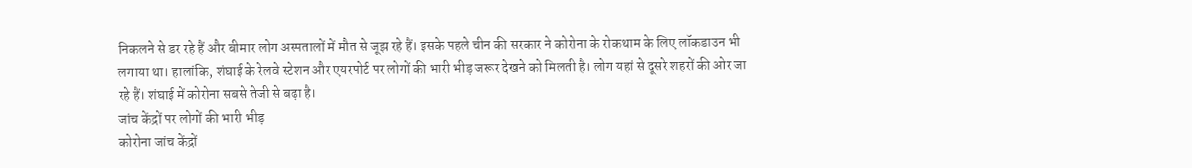निकलने से डर रहे हैं और बीमार लोग अस्पतालों में मौत से जूझ रहे हैं। इसके पहले चीन की सरकार ने कोरोना के रोकथाम के लिए लॉकडाउन भी लगाया था। हालांकि, शंघाई के रेलवे स्टेशन और एयरपोर्ट पर लोगों की भारी भीड़ जरूर देखने को मिलती है। लोग यहां से दूसरे शहरों की ओर जा रहे हैं। शंघाई में कोरोना सबसे तेजी से बढ़ा है।
जांच केंद्रों पर लोगों की भारी भीड़
कोरोना जांच केंद्रों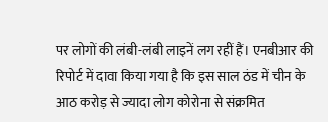पर लोगों की लंबी-लंबी लाइनें लग रहीं हैं। एनबीआर की रिपोर्ट में दावा किया गया है कि इस साल ठंड में चीन के आठ करोड़ से ज्यादा लोग कोरोना से संक्रमित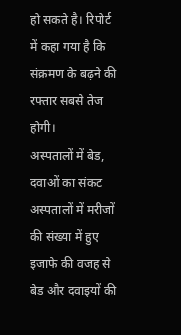हो सकते है। रिपोर्ट में कहा गया है कि संक्रमण के बढ़ने की रफ्तार सबसे तेज होगी।
अस्पतालों में बेड, दवाओं का संकट
अस्पतालों में मरीजों की संख्या में हुए इजाफे की वजह से बेड और दवाइयों की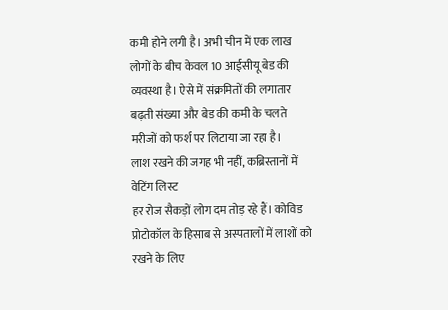कमी होने लगी है। अभी चीन में एक लाख लोगों के बीच केवल 10 आईसीयू बेड की व्यवस्था है। ऐसे में संक्रमितों की लगातार बढ़ती संख्या और बेड की कमी के चलते मरीजों को फर्श पर लिटाया जा रहा है।
लाश रखने की जगह भी नहीं, कब्रिस्तानों में वेटिंग लिस्ट
हर रोज सैकड़ों लोग दम तोड़ रहे हैं। कोविड प्रोटोकॉल के हिसाब से अस्पतालों में लाशों को रखने के लिए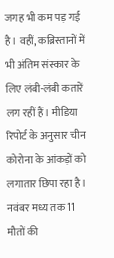जगह भी कम पड़ गई है। वहीं, कब्रिस्तानों में भी अंतिम संस्कार के लिए लंबी-लंबी कतारें लग रहीं हैं। मीडिया रिपोर्ट के अनुसार चीन कोरोना के आंकड़ों को लगातार छिपा रहा है। नवंबर मध्य तक 11 मौतों की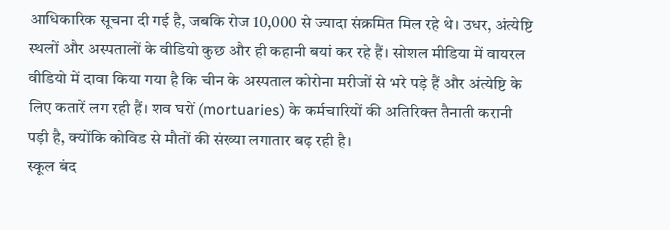आधिकारिक सूचना दी गई है, जबकि रोज 10,000 से ज्यादा संक्रमित मिल रहे थे। उधर, अंत्येष्टि स्थलों और अस्पतालों के वीडियो कुछ और ही कहानी बयां कर रहे हैं। सोशल मीडिया में वायरल वीडियो में दावा किया गया है कि चीन के अस्पताल कोरोना मरीजों से भरे पड़े हैं और अंत्येष्टि के लिए कतारें लग रही हैं। शव घरों (mortuaries) के कर्मचारियों की अतिरिक्त तैनाती करानी पड़ी है, क्योंकि कोविड से मौतों की संख्या लगातार बढ़ रही है।
स्कूल बंद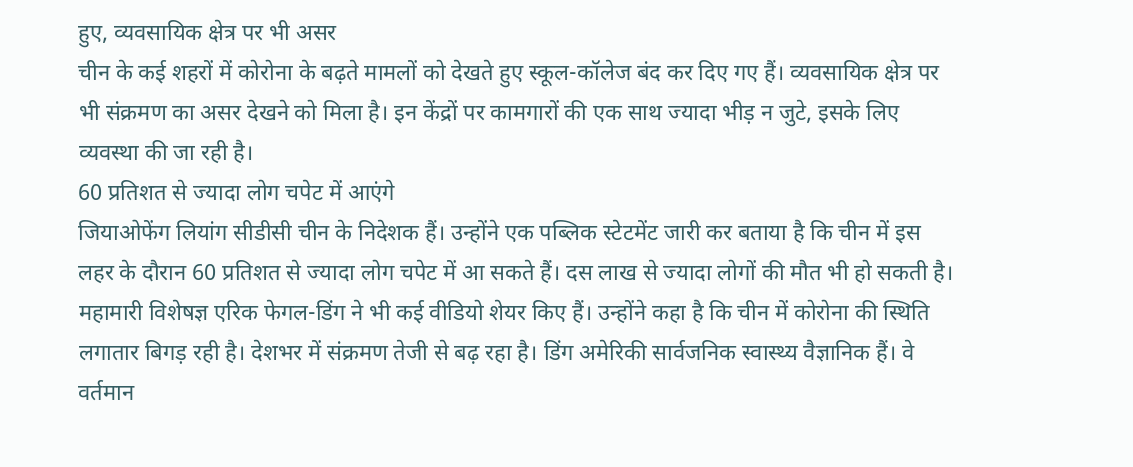हुए, व्यवसायिक क्षेत्र पर भी असर
चीन के कई शहरों में कोरोना के बढ़ते मामलों को देखते हुए स्कूल-कॉलेज बंद कर दिए गए हैं। व्यवसायिक क्षेत्र पर भी संक्रमण का असर देखने को मिला है। इन केंद्रों पर कामगारों की एक साथ ज्यादा भीड़ न जुटे, इसके लिए व्यवस्था की जा रही है।
60 प्रतिशत से ज्यादा लोग चपेट में आएंगे
जियाओफेंग लियांग सीडीसी चीन के निदेशक हैं। उन्होंने एक पब्लिक स्टेटमेंट जारी कर बताया है कि चीन में इस लहर के दौरान 60 प्रतिशत से ज्यादा लोग चपेट में आ सकते हैं। दस लाख से ज्यादा लोगों की मौत भी हो सकती है। महामारी विशेषज्ञ एरिक फेगल-डिंग ने भी कई वीडियो शेयर किए हैं। उन्होंने कहा है कि चीन में कोरोना की स्थिति लगातार बिगड़ रही है। देशभर में संक्रमण तेजी से बढ़ रहा है। डिंग अमेरिकी सार्वजनिक स्वास्थ्य वैज्ञानिक हैं। वे वर्तमान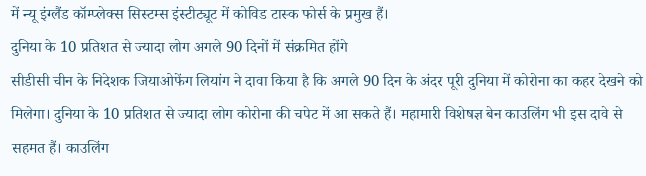में न्यू इंग्लैंड कॉम्प्लेक्स सिस्टम्स इंस्टीट्यूट में कोविड टास्क फोर्स के प्रमुख हैं।
दुनिया के 10 प्रतिशत से ज्यादा लोग अगले 90 दिनों में संक्रमित होंगे
सीडीसी चीन के निदेशक जियाओफेंग लियांग ने दावा किया है कि अगले 90 दिन के अंदर पूरी दुनिया में कोरोना का कहर देखने को मिलेगा। दुनिया के 10 प्रतिशत से ज्यादा लोग कोरोना की चपेट में आ सकते हैं। महामारी विशेषज्ञ बेन काउलिंग भी इस दावे से सहमत हैं। काउलिंग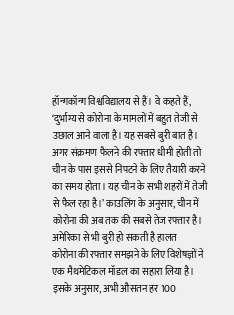हॉन्गकॉन्ग विश्वविद्यालय से हैं। वे कहते हैं, ‘दुर्भाग्य से कोरोना के मामलों में बहुत तेजी से उछाल आने वाला है। यह सबसे बुरी बात है। अगर संक्रमण फैलने की रफ्तार धीमी होती तो चीन के पास इससे निपटने के लिए तैयारी करने का समय होता। यह चीन के सभी शहरों में तेजी से फैल रहा है।’ काउलिंग के अनुसार, चीन में कोरोना की अब तक की सबसे तेज रफ्तार है।
अमेरिका से भी बुरी हो सकती है हालत
कोरोना की रफ्तार समझने के लिए विशेषज्ञों ने एक मैथमेटिकल मॉडल का सहारा लिया है। इसके अनुसार, अभी औसतन हर 100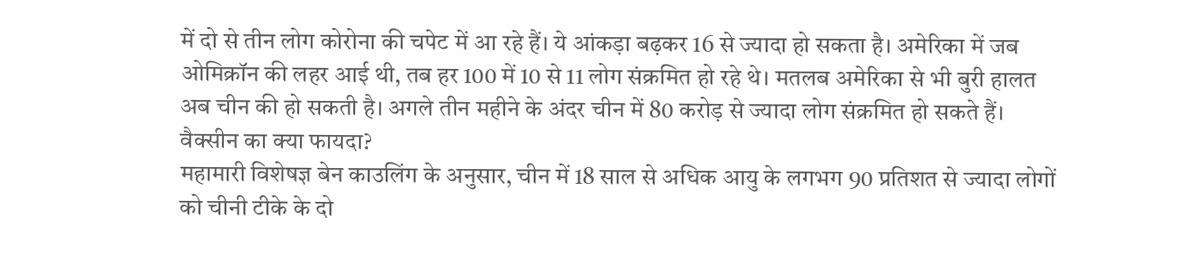में दो से तीन लोग कोरोना की चपेट में आ रहे हैं। ये आंकड़ा बढ़कर 16 से ज्यादा हो सकता है। अमेरिका में जब ओमिक्रॉन की लहर आई थी, तब हर 100 में 10 से 11 लोग संक्रमित हो रहे थे। मतलब अमेरिका से भी बुरी हालत अब चीन की हो सकती है। अगले तीन महीने के अंदर चीन में 80 करोड़ से ज्यादा लोग संक्रमित हो सकते हैं।
वैक्सीन का क्या फायदा?
महामारी विशेषज्ञ बेन काउलिंग के अनुसार, चीन में 18 साल से अधिक आयु के लगभग 90 प्रतिशत से ज्यादा लोगों को चीनी टीके के दो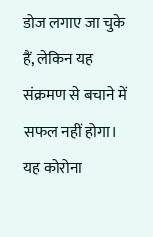डोज लगाए जा चुके हैं, लेकिन यह संक्रमण से बचाने में सफल नहीं होगा। यह कोरोना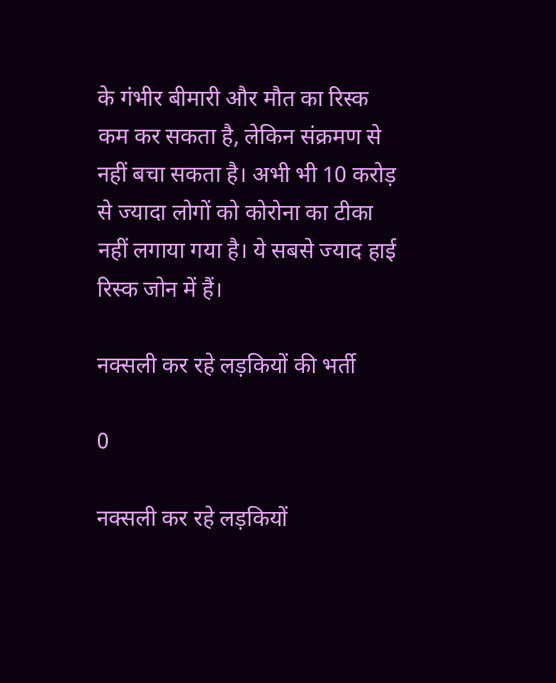के गंभीर बीमारी और मौत का रिस्क कम कर सकता है, लेकिन संक्रमण से नहीं बचा सकता है। अभी भी 10 करोड़ से ज्यादा लोगों को कोरोना का टीका नहीं लगाया गया है। ये सबसे ज्याद हाई रिस्क जोन में हैं।

नक्सली कर रहे लड़कियों की भर्ती

0

नक्सली कर रहे लड़कियों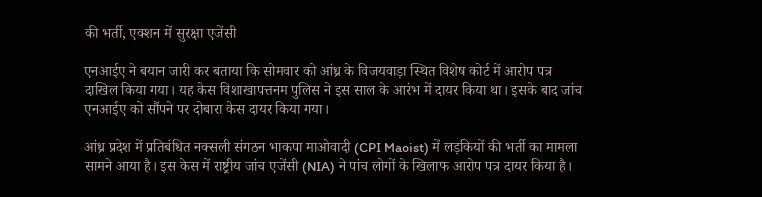की भर्ती, एक्शन में सुरक्षा एजेंसी

एनआईए ने बयान जारी कर बताया कि सोमवार को आंध्र के विजयवाड़ा स्थित विशेष कोर्ट में आरोप पत्र दाखिल किया गया। यह केस विशाखापत्तनम पुलिस ने इस साल के आरंभ में दायर किया था। इसके बाद जांच एनआईए को सौंपने पर दोबारा केस दायर किया गया।

आंध्र प्रदेश में प्रतिबंधित नक्सली संगठन भाकपा माओवादी (CPI Maoist) में लड़कियों की भर्ती का मामला सामने आया है। इस केस में राष्ट्रीय जांच एजेंसी (NIA) ने पांच लोगों के खिलाफ आरोप पत्र दायर किया है।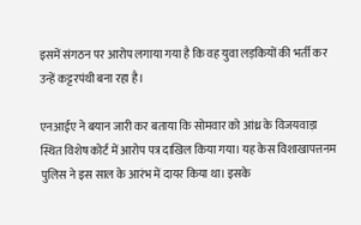इसमें संगठन पर आरोप लगाया गया है कि वह युवा लड़कियों की भर्ती कर उन्हें कट्टरपंथी बना रहा है।

एनआईए ने बयान जारी कर बताया कि सोमवार को आंध्र के विजयवाड़ा स्थित विशेष कोर्ट में आरोप पत्र दाखिल किया गया। यह केस विशाखापत्तनम पुलिस ने इस साल के आरंभ में दायर किया था। इसके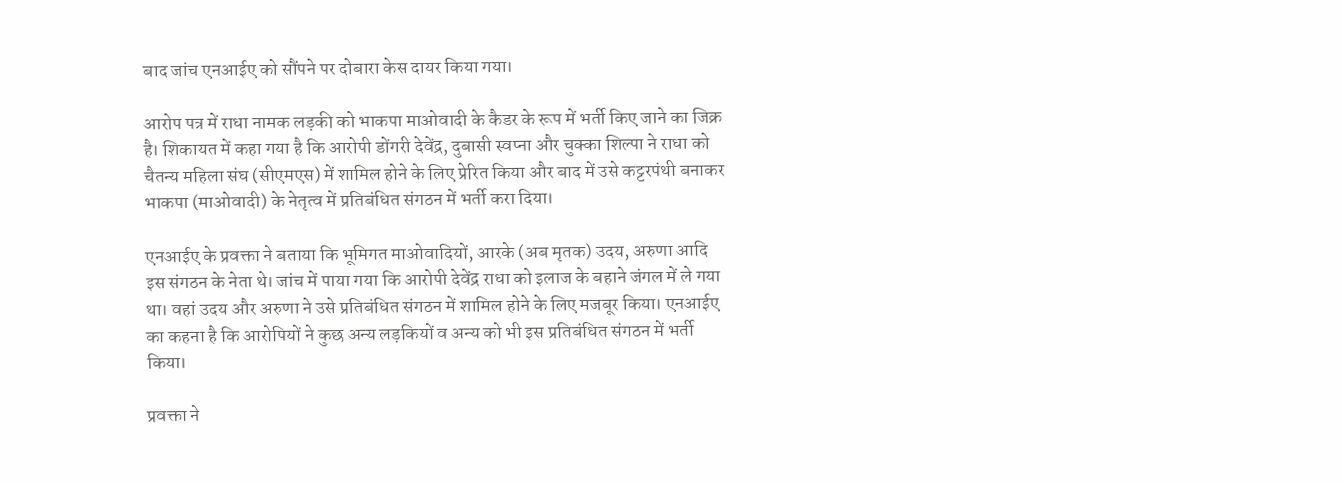बाद जांच एनआईए को सौंपने पर दोबारा केस दायर किया गया।

आरोप पत्र में राधा नामक लड़की को भाकपा माओवादी के कैडर के रूप में भर्ती किए जाने का जिक्र है। शिकायत में कहा गया है कि आरोपी डोंगरी देवेंद्र, दुबासी स्वप्ना और चुक्का शिल्पा ने राधा को चैतन्य महिला संघ (सीएमएस) में शामिल होने के लिए प्रेरित किया और बाद में उसे कट्टरपंथी बनाकर भाकपा (माओवादी) के नेतृत्व में प्रतिबंधित संगठन में भर्ती करा दिया।

एनआईए के प्रवक्ता ने बताया कि भूमिगत माओवादियों, आरके (अब मृतक) उदय, अरुणा आदि इस संगठन के नेता थे। जांच में पाया गया कि आरोपी देवेंद्र राधा को इलाज के बहाने जंगल में ले गया था। वहां उदय और अरुणा ने उसे प्रतिबंधित संगठन में शामिल होने के लिए मजबूर किया। एनआईए का कहना है कि आरोपियों ने कुछ अन्य लड़कियों व अन्य को भी इस प्रतिबंधित संगठन में भर्ती किया।

प्रवक्ता ने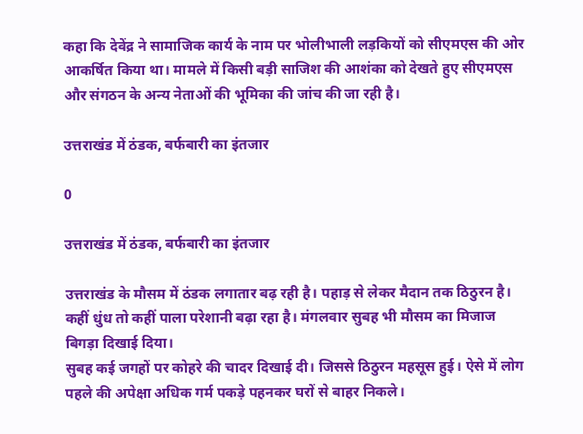कहा कि देवेंद्र ने सामाजिक कार्य के नाम पर भोलीभाली लड़कियों को सीएमएस की ओर आकर्षित किया था। मामले में किसी बड़ी साजिश की आशंका को देखते हुए सीएमएस और संगठन के अन्य नेताओं की भूमिका की जांच की जा रही है।

उत्तराखंड में ठंडक, बर्फबारी का इंतजार

0

उत्तराखंड में ठंडक, बर्फबारी का इंतजार

उत्तराखंड के मौसम में ठंडक लगातार बढ़ रही है। पहाड़ से लेकर मैदान तक ठिठुरन है। कहीं धुंध तो कहीं पाला परेशानी बढ़ा रहा है। मंगलवार सुबह भी मौसम का मिजाज बिगड़ा दिखाई दिया।
सुबह कई जगहों पर कोहरे की चादर दिखाई दी। जिससे ठिठुरन महसूस हुई। ऐसे में लोग पहले की अपेक्षा अधिक गर्म पकड़े पहनकर घरों से बाहर निकले।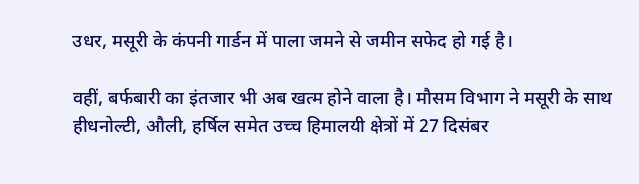उधर, मसूरी के कंपनी गार्डन में पाला जमने से जमीन सफेद हो गई है।

वहीं, बर्फबारी का इंतजार भी अब खत्म होने वाला है। मौसम विभाग ने मसूरी के साथ हीधनोल्टी, औली, हर्षिल समेत उच्च हिमालयी क्षेत्रों में 27 दिसंबर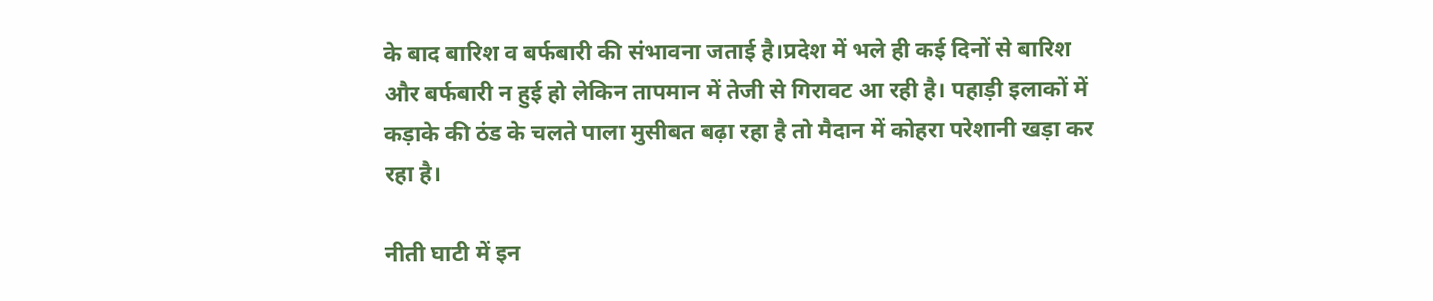के बाद बारिश व बर्फबारी की संभावना जताई है।प्रदेश में भले ही कई दिनों से बारिश और बर्फबारी न हुई हो लेकिन तापमान में तेजी से गिरावट आ रही है। पहाड़ी इलाकों में कड़ाके की ठंड के चलते पाला मुसीबत बढ़ा रहा है तो मैदान में कोहरा परेशानी खड़ा कर रहा है।

नीती घाटी में इन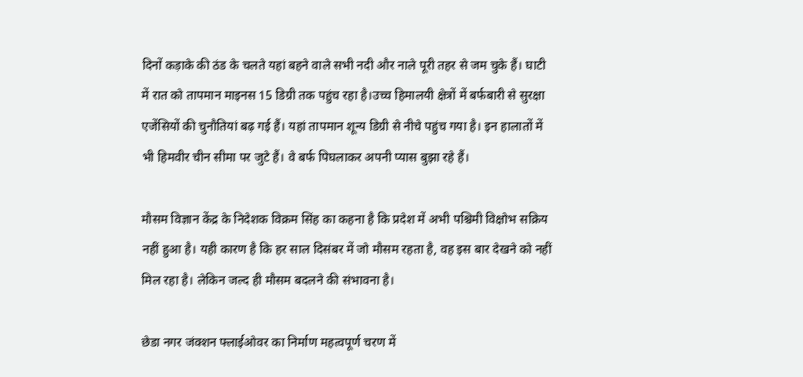दिनों कड़ाके की ठंड के चलते यहां बहने वाले सभी नदी और नाले पूरी तहर से जम चुके हैं। घाटी में रात को तापमान माइनस 15 डिग्री तक पहुंच रहा है।उच्च हिमालयी क्षेत्रों में बर्फबारी से सुरक्षा एजेंसियों की चुनौतियां बढ़ गई हैं। यहां तापमान शून्य डिग्री से नीचे पहुंच गया है। इन हालातों में भी हिमवीर चीन सीमा पर जुटे हैं। वे बर्फ पिघलाकर अपनी प्यास बुझा रहे हैं।

मौसम विज्ञान केंद्र के निदेशक विक्रम सिंह का कहना है कि प्रदेश में अभी पश्चिमी विक्षोभ सक्रिय नहीं हुआ है। यही कारण है कि हर साल दिसंबर में जो मौसम रहता है, वह इस बार देखने को नहीं मिल रहा है। लेकिन जल्द ही मौसम बदलने की संभावना है।

छेडा नगर जंक्शन फ्लाईओवर का निर्माण महत्वपूर्ण चरण में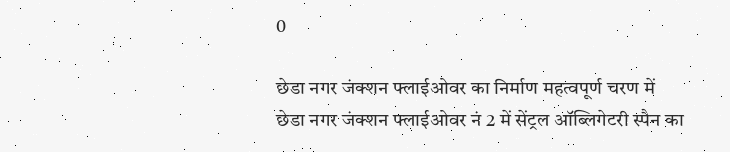0

छेडा नगर जंक्शन फ्लाईओवर का निर्माण महत्वपूर्ण चरण में
छेडा नगर जंक्शन फ्लाईओवर नं 2 में सेंट्रल ऑब्लिगेटरी स्पैन का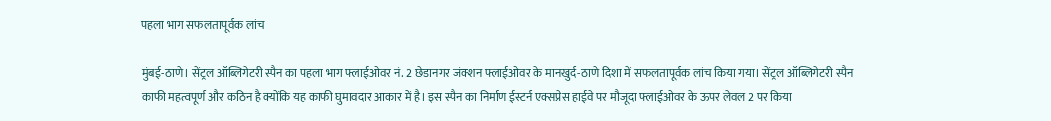पहला भाग सफलतापूर्वक लांच

मुंबई-ठाणे। सेंट्रल ऑब्लिगेटरी स्पैन का पहला भाग फ्लाईओवर नं. 2 छेडानगर जंक्शन फ्लाईओवर के मानखुर्द-ठाणे दिशा में सफलतापूर्वक लांच किया गया। सेंट्रल ऑब्लिगेटरी स्पैन काफी महत्वपूर्ण और कठिन है क्योंकि यह काफी घुमावदार आकार में है। इस स्पैन का निर्माण ईस्टर्न एक्सप्रेस हाईवे पर मौजूदा फ्लाईओवर के ऊपर लेवल 2 पर किया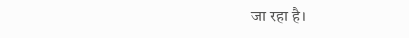जा रहा है।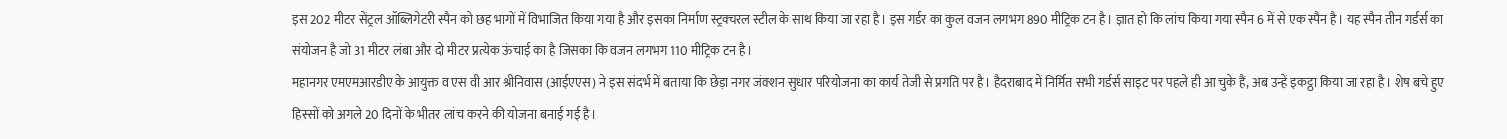इस 202 मीटर सेंट्रल ऑब्लिगेटरी स्पैन को छह भागों में विभाजित किया गया है और इसका निर्माण स्ट्रक्चरल स्टील के साथ किया जा रहा है। इस गर्डर का कुल वजन लगभग 890 मीट्रिक टन है। ज्ञात हो कि लांच किया गया स्पैन 6 में से एक स्पैन है। यह स्पैन तीन गर्डर्स का संयोजन है जो 31 मीटर लंबा और दो मीटर प्रत्येक ऊंचाई का है जिसका कि वजन लगभग 110 मीट्रिक टन है।
महानगर एमएमआरडीए के आयुक्त व एस वी आर श्रीनिवास (आईएएस) ने इस संदर्भ में बताया कि छेड़ा नगर जंक्शन सुधार परियोजना का कार्य तेजी से प्रगति पर है। हैदराबाद में निर्मित सभी गर्डर्स साइट पर पहले ही आ चुके हैं, अब उन्हें इकट्ठा किया जा रहा है। शेष बचे हुए हिस्सों को अगले 20 दिनों के भीतर लांच करने की योजना बनाई गई है।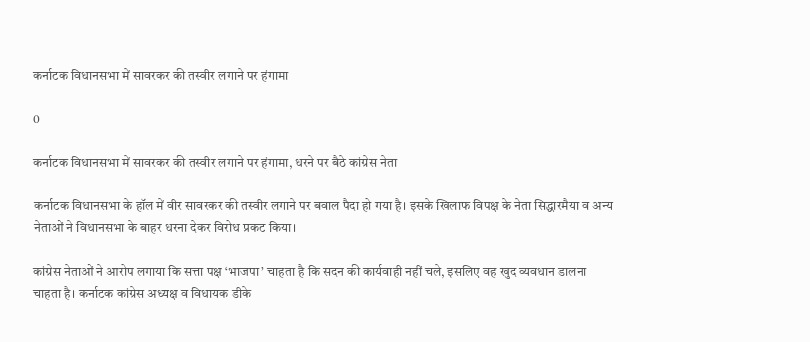कर्नाटक विधानसभा में सावरकर की तस्वीर लगाने पर हंगामा

0

कर्नाटक विधानसभा में सावरकर की तस्वीर लगाने पर हंगामा, धरने पर बैठे कांग्रेस नेता

कर्नाटक विधानसभा के हॉल में वीर सावरकर की तस्वीर लगाने पर बवाल पैदा हो गया है। इसके खिलाफ विपक्ष के नेता सिद्धारमैया व अन्य नेताओं ने विधानसभा के बाहर धरना देकर विरोध प्रकट किया।

कांग्रेस नेताओं ने आरोप लगाया कि सत्ता पक्ष ‘भाजपा’ चाहता है कि सदन की कार्यवाही नहीं चले, इसलिए वह खुद व्यवधान डालना चाहता है। कर्नाटक कांग्रेस अध्यक्ष व विधायक डीके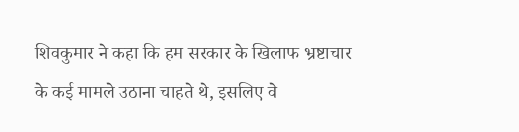शिवकुमार ने कहा कि हम सरकार के खिलाफ भ्रष्टाचार के कई मामले उठाना चाहते थे, इसलिए वे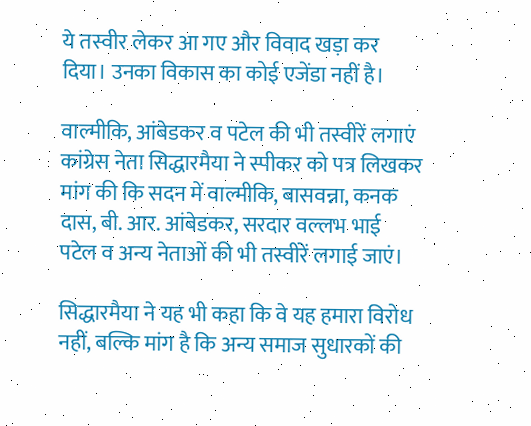ये तस्वीर लेकर आ गए और विवाद खड़ा कर दिया। उनका विकास का कोई एजेंडा नहीं है।

वाल्मीकि, आंबेडकर व पटेल की भी तस्वीरें लगाएं
कांग्रेस नेता सिद्धारमैया ने स्पीकर को पत्र लिखकर मांग की कि सदन में वाल्मीकि, बासवन्ना, कनक दास, बी. आर. आंबेडकर, सरदार वल्लभ भाई पटेल व अन्य नेताओं की भी तस्वीरें लगाई जाएं।

सिद्धारमैया ने यह भी कहा कि वे यह हमारा विरोध नहीं, बल्कि मांग है कि अन्य समाज सुधारकों की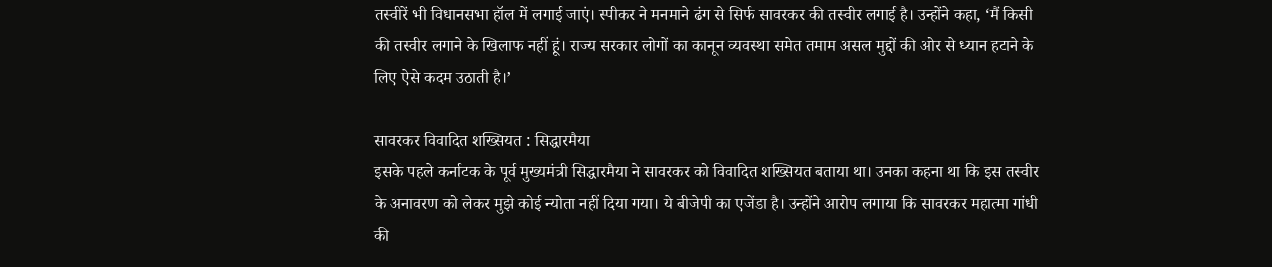तस्वीरें भी विधानसभा हॉल में लगाई जाएं। स्पीकर ने मनमाने ढंग से सिर्फ सावरकर की तस्वीर लगाई है। उन्होंने कहा, ‘मैं किसी की तस्वीर लगाने के खिलाफ नहीं हूं। राज्य सरकार लोगों का कानून व्यवस्था समेत तमाम असल मुद्दों की ओर से ध्यान हटाने के लिए ऐसे कदम उठाती है।’

सावरकर विवादित शख्सियत : सिद्धारमैया
इसके पहले कर्नाटक के पूर्व मुख्यमंत्री सिद्धारमैया ने सावरकर को विवादित शख्सियत बताया था। उनका कहना था कि इस तस्वीर के अनावरण को लेकर मुझे कोई न्योता नहीं दिया गया। ये बीजेपी का एजेंडा है। उन्होंने आरोप लगाया कि सावरकर महात्मा गांधी की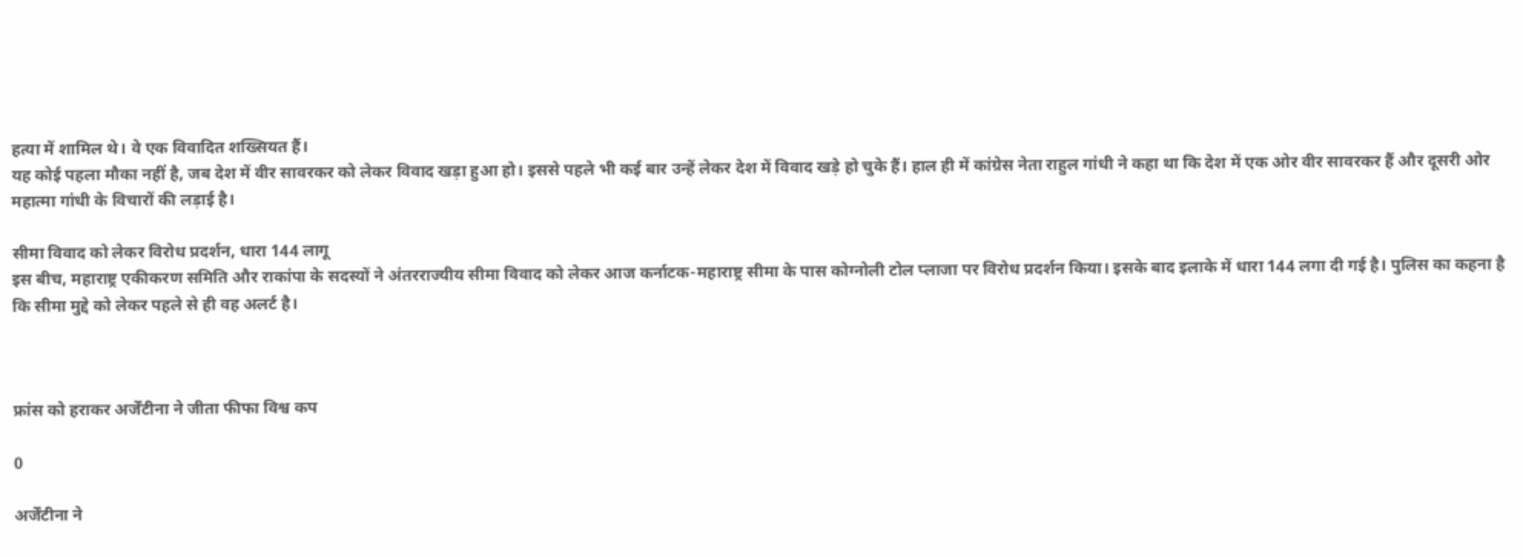हत्या में शामिल थे। वे एक विवादित शख्सियत हैं।
यह कोई पहला मौका नहीं है, जब देश में वीर सावरकर को लेकर विवाद खड़ा हुआ हो। इससे पहले भी कई बार उन्हें लेकर देश में विवाद खड़े हो चुके हैं। हाल ही में कांग्रेस नेता राहुल गांधी ने कहा था कि देश में एक ओर वीर सावरकर हैं और दूसरी ओर महात्मा गांधी के विचारों की लड़ाई है।

सीमा विवाद को लेकर विरोध प्रदर्शन, धारा 144 लागू
इस बीच, महाराष्ट्र एकीकरण समिति और राकांपा के सदस्यों ने अंतरराज्यीय सीमा विवाद को लेकर आज कर्नाटक-महाराष्ट्र सीमा के पास कोग्नोली टोल प्लाजा पर विरोध प्रदर्शन किया। इसके बाद इलाके में धारा 144 लगा दी गई है। पुलिस का कहना है कि सीमा मुद्दे को लेकर पहले से ही वह अलर्ट है।



फ्रांस को हराकर अर्जेंटीना ने जीता फीफा विश्व कप

0

अर्जेंटीना ने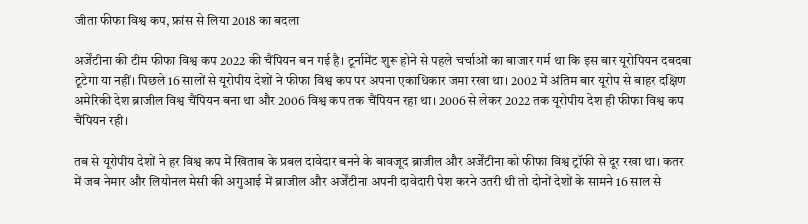जीता फीफा विश्व कप, फ्रांस से लिया 2018 का बदला

अर्जेंटीना की टीम फीफा विश्व कप 2022 की चैंपियन बन गई है। टूर्नामेंट शुरू होने से पहले चर्चाओं का बाजार गर्म था कि इस बार यूरोपियन दबदबा टूटेगा या नहीं। पिछले 16 सालों से यूरोपीय देशों ने फीफा विश्व कप पर अपना एकाधिकार जमा रखा था। 2002 में अंतिम बार यूरोप से बाहर दक्षिण अमेरिकी देश ब्राजील विश्व चैंपियन बना था और 2006 विश्व कप तक चैंपियन रहा था। 2006 से लेकर 2022 तक यूरोपीय देश ही फीफा विश्व कप चैंपियन रही।

तब से यूरोपीय देशों ने हर विश्व कप में खिताब के प्रबल दावेदार बनने के बावजूद ब्राजील और अर्जेंटीना को फीफा विश्व ट्रॉफी से दूर रखा था। कतर में जब नेमार और लियोनल मेसी की अगुआई में ब्राजील और अर्जेंटीना अपनी दावेदारी पेश करने उतरी थी तो दोनों देशों के सामने 16 साल से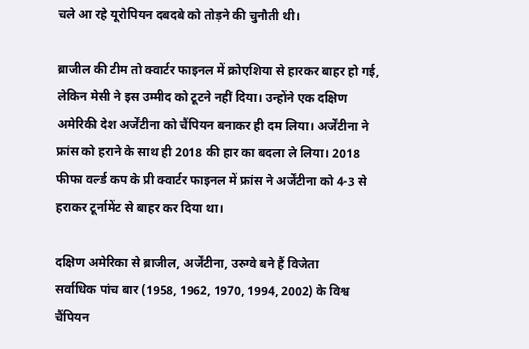चले आ रहे यूरोपियन दबदबे को तोड़ने की चुनौती थी।

ब्राजील की टीम तो क्वार्टर फाइनल में क्रोएशिया से हारकर बाहर हो गई, लेकिन मेसी ने इस उम्मीद को टूटने नहीं दिया। उन्होंने एक दक्षिण अमेरिकी देश अर्जेंटीना को चैंपियन बनाकर ही दम लिया। अर्जेंटीना ने फ्रांस को हराने के साथ ही 2018 की हार का बदला ले लिया। 2018 फीफा वर्ल्ड कप के प्री क्वार्टर फाइनल में फ्रांस ने अर्जेंटीना को 4-3 से हराकर टूर्नामेंट से बाहर कर दिया था।

दक्षिण अमेरिका से ब्राजील, अर्जेंटीना, उरुग्वे बने हैं विजेता
सर्वाधिक पांच बार (1958, 1962, 1970, 1994, 2002) के विश्व चैंपियन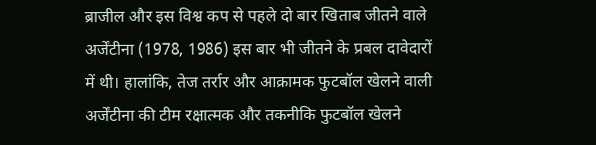ब्राजील और इस विश्व कप से पहले दो बार खिताब जीतने वाले अर्जेंटीना (1978, 1986) इस बार भी जीतने के प्रबल दावेदारों में थी। हालांकि, तेज तर्रार और आक्रामक फुटबॉल खेलने वाली अर्जेंटीना की टीम रक्षात्मक और तकनीकि फुटबॉल खेलने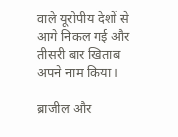वाले यूरोपीय देशों से आगे निकल गई और तीसरी बार खिताब अपने नाम किया।

ब्राजील और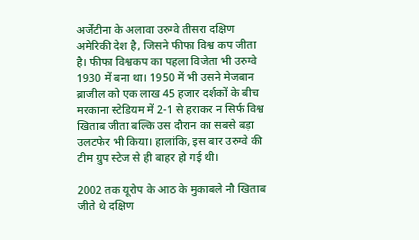अर्जेंटीना के अलावा उरुग्वे तीसरा दक्षिण अमेरिकी देश है, जिसने फीफा विश्व कप जीता है। फीफा विश्वकप का पहला विजेता भी उरुग्वे 1930 में बना था। 1950 में भी उसने मेजबान ब्राजील को एक लाख 45 हजार दर्शकों के बीच मरकाना स्टेडियम में 2-1 से हराकर न सिर्फ विश्व खिताब जीता बल्कि उस दौरान का सबसे बड़ा उलटफेर भी किया। हालांकि, इस बार उरुग्वे की टीम ग्रुप स्टेज से ही बाहर हो गई थी।

2002 तक यूरोप के आठ के मुकाबले नौ खिताब जीते थे दक्षिण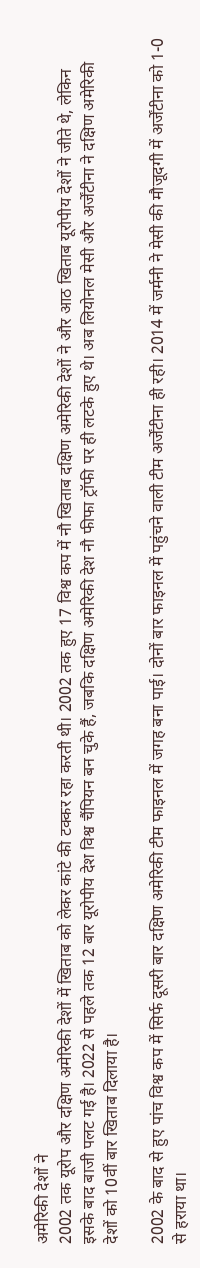अमेरिकी देशों ने
2002 तक यूरोप और दक्षिण अमेरिकी देशों में खिताब को लेकर कांटे की टक्कर रहा करती थी। 2002 तक हुए 17 विश्व कप में नौ खिताब दक्षिण अमेरिकी देशों ने और आठ खिताब यूरोपीय देशों ने जीते थे, लेकिन इसके बाद बाजी पलट गई है। 2022 से पहले तक 12 बार यूरोपीय देश विश्व चैंपियन बन चुके हैं, जबकि दक्षिण अमेरिकी देश नौ फीफा ट्रॉफी पर ही लटके हुए थे। अब लियोनल मेसी और अर्जेंटीना ने दक्षिण अमेरिकी देशों को 10वीं बार खिताब दिलाया है।

2002 के बाद से हुए पांच विश्व कप में सिर्फ दूसरी बार दक्षिण अमेरिकी टीम फाइनल में जगह बना पाई। दोनों बार फाइनल में पहुंचने वाली टीम अर्जेंटीना ही रही। 2014 में जर्मनी ने मेसी की मौजूदगी में अर्जेंटीना को 1-0 से हराया था।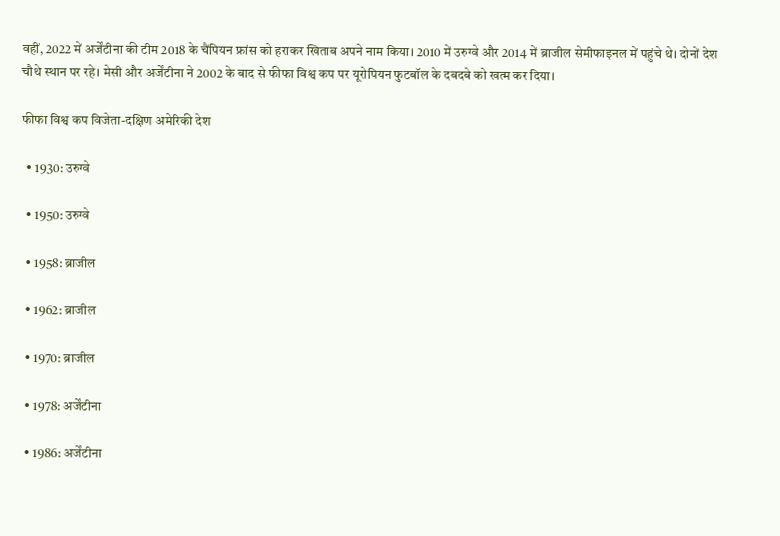वहीं, 2022 में अर्जेंटीना की टीम 2018 के चैंपियन फ्रांस को हराकर खिताब अपने नाम किया। 2010 में उरुग्वे और 2014 में ब्राजील सेमीफाइनल में पहुंचे थे। दोनों देश चौथे स्थान पर रहे। मेसी और अर्जेंटीना ने 2002 के बाद से फीफा विश्व कप पर यूरोपियन फुटबॉल के दबदबे को खत्म कर दिया।

फीफा विश्व कप विजेता-दक्षिण अमेरिकी देश

  • 1930: उरुग्वे

  • 1950: उरुग्वे

  • 1958: ब्राजील

  • 1962: ब्राजील

  • 1970: ब्राजील

  • 1978: अर्जेंटीना

  • 1986: अर्जेंटीना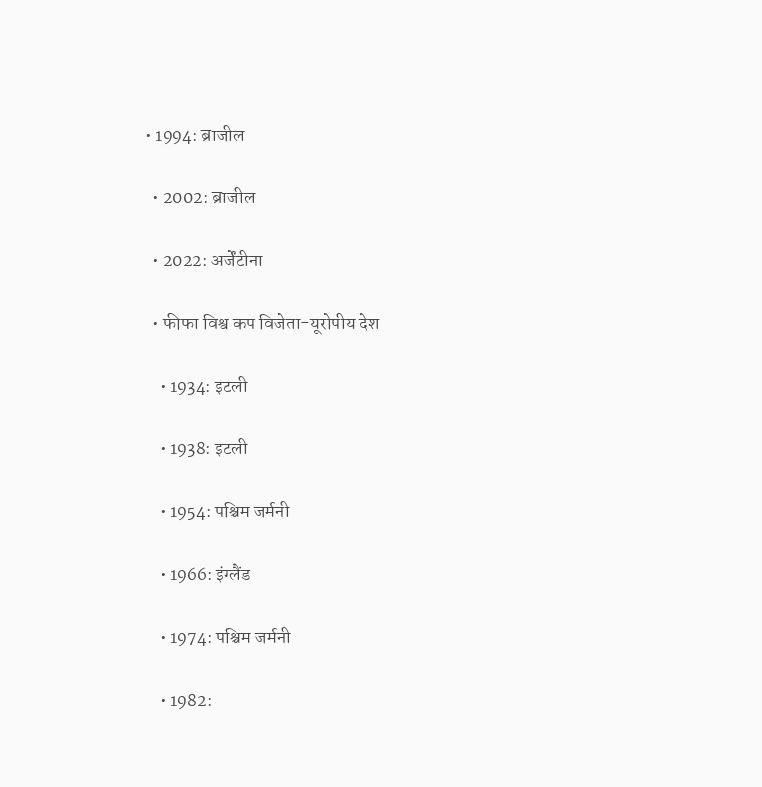• 1994: ब्राजील

  • 2002: ब्राजील

  • 2022: अर्जेंटीना

  • फीफा विश्व कप विजेता-यूरोपीय देश

    • 1934: इटली

    • 1938: इटली

    • 1954: पश्चिम जर्मनी

    • 1966: इंग्लैंड

    • 1974: पश्चिम जर्मनी

    • 1982: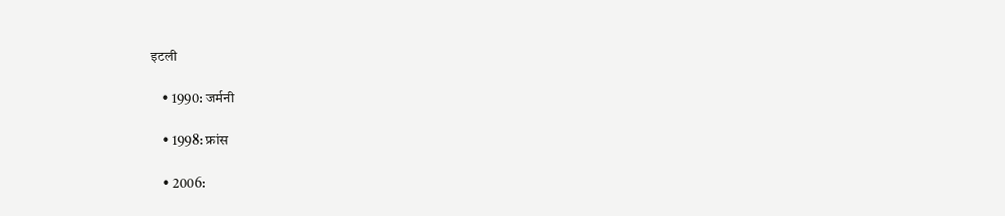इटली

    • 1990: जर्मनी

    • 1998: फ्रांस

    • 2006: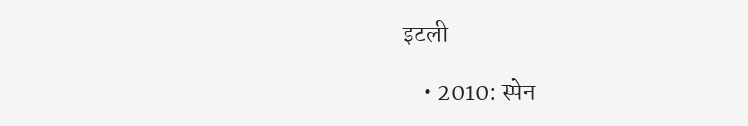इटली

    • 2010: स्पेन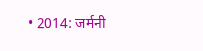• 2014: जर्मनी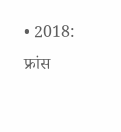• 2018: फ्रांस